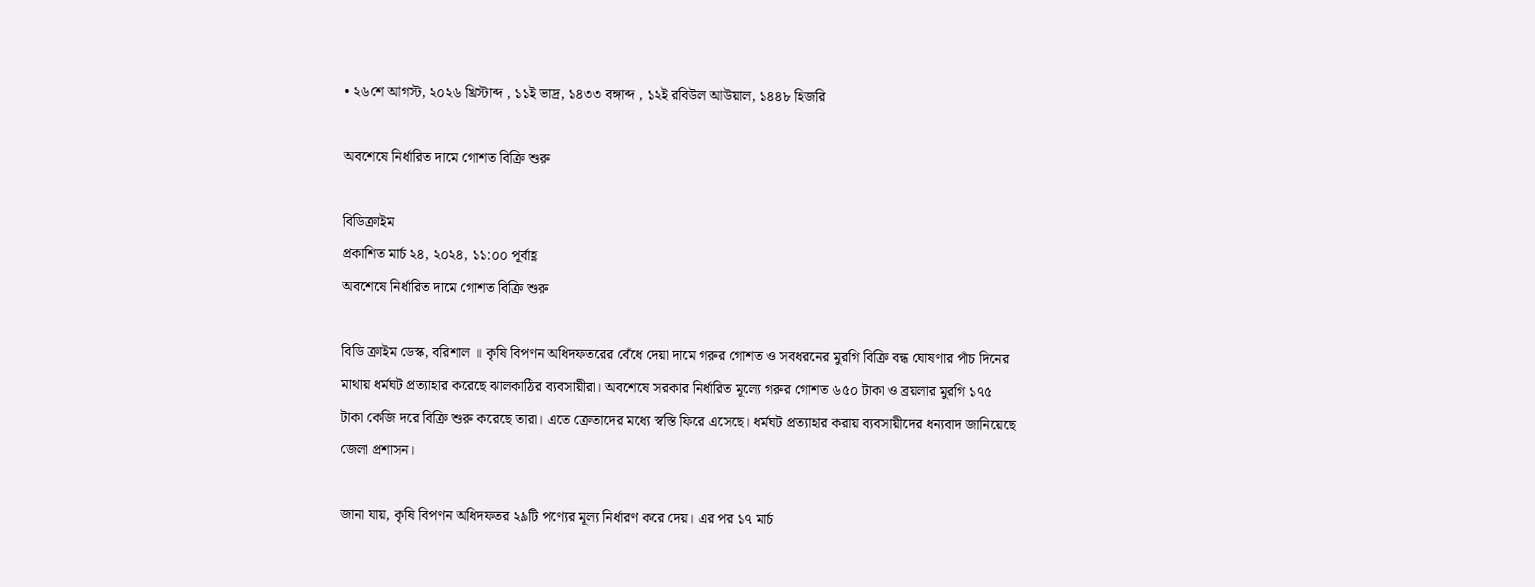• ২৬শে আগস্ট, ২০২৬ খ্রিস্টাব্দ , ১১ই ভাদ্র, ১৪৩৩ বঙ্গাব্দ , ১২ই রবিউল আউয়াল, ১৪৪৮ হিজরি

অবশেষে নির্ধারিত দামে গোশত বিক্রি শুরু

বিডিক্রাইম
প্রকাশিত মার্চ ২৪, ২০২৪, ১১:০০ পূর্বাহ্ণ
অবশেষে নির্ধারিত দামে গোশত বিক্রি শুরু

বিডি ক্রাইম ডেস্ক, বরিশাল ॥ কৃষি বিপণন অধিদফতরের বেঁধে দেয়া দামে গরুর গোশত ও সবধরনের মুরগি বিক্রি বন্ধ ঘোষণার পাঁচ দিনের মাথায় ধর্মঘট প্রত্যাহার করেছে ঝালকাঠির ব্যবসায়ীরা। অবশেষে সরকার নির্ধারিত মূল্যে গরুর গোশত ৬৫০ টাকা ও ব্রয়লার মুরগি ১৭৫ টাকা কেজি দরে বিক্রি শুরু করেছে তারা। এতে ক্রেতাদের মধ্যে স্বস্তি ফিরে এসেছে। ধর্মঘট প্রত্যাহার করায় ব্যবসায়ীদের ধন্যবাদ জানিয়েছে জেলা প্রশাসন।

জানা যায়, কৃষি বিপণন অধিদফতর ২৯টি পণ্যের মূল্য নির্ধারণ করে দেয়। এর পর ১৭ মার্চ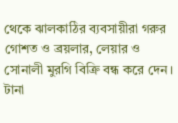থেকে ঝালকাঠির ব্যবসায়ীরা গরুর গোশত ও ব্রয়লার, লেয়ার ও সোনালী মুরগি বিক্রি বন্ধ করে দেন। টানা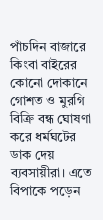পাঁচদিন বাজারে কিংবা বাইরের কোনো দোকানে গোশত ও মুরগি বিক্রি বন্ধ ঘোষণা করে ধর্মঘটের ডাক দেয় ব্যবসায়ীরা। এতে বিপাকে পড়েন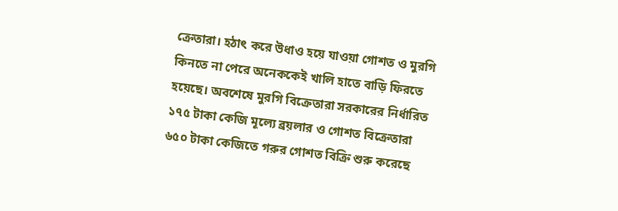ক্রেতারা। হঠাৎ করে উধাও হয়ে যাওয়া গোশত ও মুরগি কিনতে না পেরে অনেককেই খালি হাতে বাড়ি ফিরতে হয়েছে। অবশেষে মুরগি বিক্রেতারা সরকারের নির্ধারিত ১৭৫ টাকা কেজি মূল্যে ব্রয়লার ও গোশত বিক্রেতারা ৬৫০ টাকা কেজিতে গরুর গোশত বিক্রি শুরু করেছে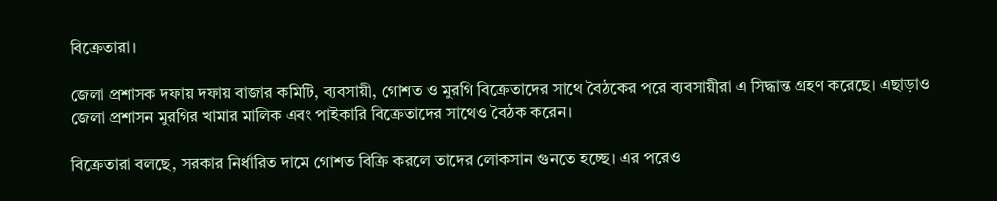বিক্রেতারা।

জেলা প্রশাসক দফায় দফায় বাজার কমিটি, ব্যবসায়ী, গোশত ও মুরগি বিক্রেতাদের সাথে বৈঠকের পরে ব্যবসায়ীরা এ সিদ্ধান্ত গ্রহণ করেছে। এছাড়াও জেলা প্রশাসন মুরগির খামার মালিক এবং পাইকারি বিক্রেতাদের সাথেও বৈঠক করেন।

বিক্রেতারা বলছে, সরকার নির্ধারিত দামে গোশত বিক্রি করলে তাদের লোকসান গুনতে হচ্ছে। এর পরেও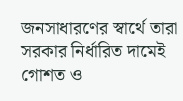জনসাধারণের স্বার্থে তারা সরকার নির্ধারিত দামেই গোশত ও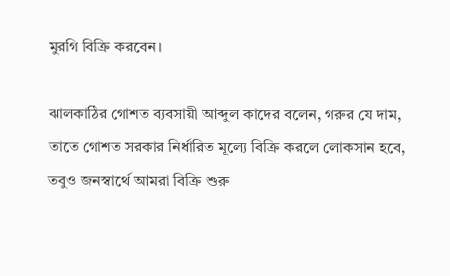মুরগি বিক্রি করবেন।

ঝালকাঠির গোশত ব্যবসায়ী আব্দুল কাদের বলেন, গরুর যে দাম, তাতে গোশত সরকার নির্ধারিত মূল্যে বিক্রি করলে লোকসান হবে, তবুও জনস্বার্থে আমরা বিক্রি শুরু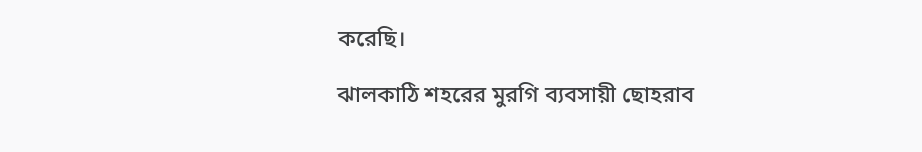করেছি।

ঝালকাঠি শহরের মুরগি ব্যবসায়ী ছোহরাব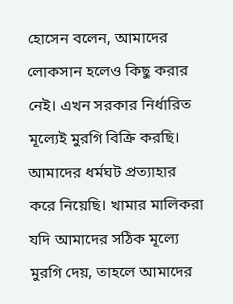হোসেন বলেন, আমাদের লোকসান হলেও কিছু করার নেই। এখন সরকার নির্ধারিত মূল্যেই মুরগি বিক্রি করছি। আমাদের ধর্মঘট প্রত্যাহার করে নিয়েছি। খামার মালিকরা যদি আমাদের সঠিক মূল্যে মুরগি দেয়, তাহলে আমাদের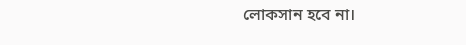লোকসান হবে না।